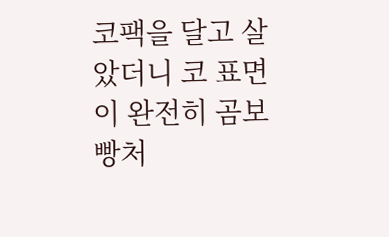코팩을 달고 살았더니 코 표면이 완전히 곰보빵처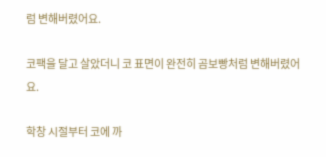럼 변해버렸어요.

코팩을 달고 살았더니 코 표면이 완전히 곰보빵처럼 변해버렸어요.

학창 시절부터 코에 까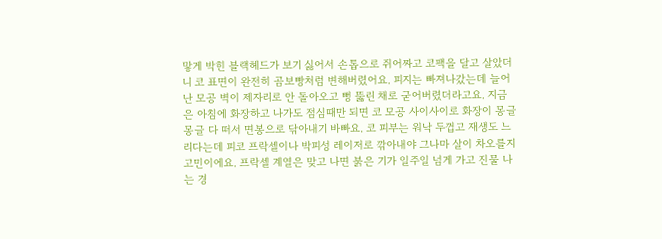맣게 박힌 블랙헤드가 보기 싫어서 손톱으로 쥐어짜고 코팩을 달고 살았더니 코 표면이 완전히 곰보빵처럼 변해버렸어요. 피지는 빠져나갔는데 늘어난 모공 벽이 제자리로 안 돌아오고 뻥 뚫린 채로 굳어버렸더라고요. 지금은 아침에 화장하고 나가도 점심때만 되면 코 모공 사이사이로 화장이 몽글몽글 다 떠서 면봉으로 닦아내기 바빠요. 코 피부는 워낙 두껍고 재생도 느리다는데 피코 프락셀이나 박피성 레이저로 깎아내야 그나마 살이 차오를지 고민이에요. 프락셀 계열은 맞고 나면 붉은 기가 일주일 넘게 가고 진물 나는 경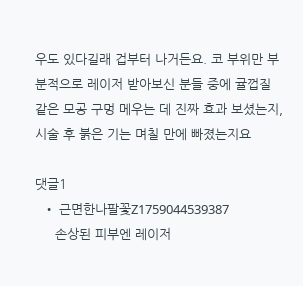우도 있다길래 겁부터 나거든요. 코 부위만 부분적으로 레이저 받아보신 분들 중에 귤껍질 같은 모공 구멍 메우는 데 진짜 효과 보셨는지, 시술 후 붉은 기는 며칠 만에 빠졌는지요

댓글1
  • 근면한나팔꽃Z1759044539387
     손상된 피부엔 레이저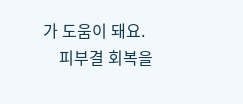가 도움이 돼요.
    피부결 회복을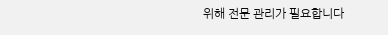위해 전문 관리가 필요합니다